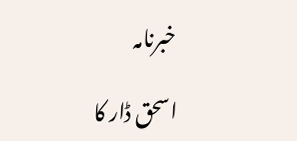خبرنامہ

اسحق ڈار کا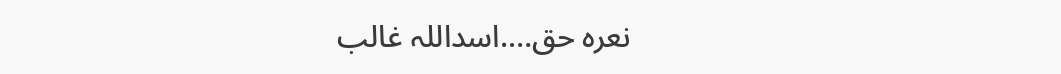نعرہ حق….اسداللہ غالب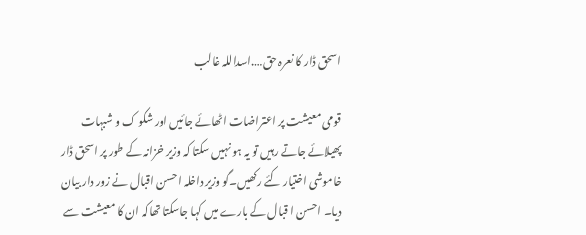اسحق ڈار کا نعرہ حق….اسداللہ غالب

قومی معیشت پر اعتراضات اٹھائے جائیں اور شکو ک و شبہات پھیلائے جاتے رہیں تو یہ ہو نہیں سکتا کہ وزیر خزانہ کے طور پر اسحق ڈار خاموشی اختیار کئے رکھیں۔گو وزیر داخلہ احسن اقبال نے زور دار بیان دیا۔ احسن ا قبال کے بارے میں کہا جاسکتا تھاکہ ان کا معیشت سے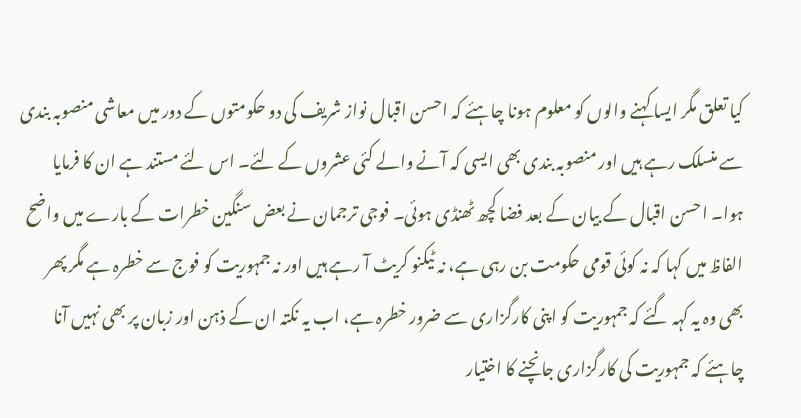کیا تعلق مگر ایسا کہنے والوں کو معلوم ہونا چاہئے کہ احسن اقبال نواز شریف کی دو حکومتوں کے دور میں معاشی منصوبہ بندی سے منسلک رہے ہیں اور منصوبہ بندی بھی ایسی کہ آنے والے کئی عشروں کے لئے۔ اس لئے مستند ہے ان کا فرمایا ہوا۔ احسن اقبال کے بیان کے بعد فضا کچھ ٹھنڈی ہوئی۔ فوجی ترجمان نے بعض سنگین خطرات کے بارے میں واضح الفاظ میں کہا کہ نہ کوئی قومی حکومت بن رہی ہے، نہ ٹیکنو کریٹ آ رہے ہیں اور نہ جمہوریت کو فوج سے خطرہ ہے مگر پھر بھی وہ یہ کہہ گئے کہ جمہوریت کو اپنی کارگزاری سے ضرور خطرہ ہے، اب یہ نکتہ ان کے ذہن اور زبان پر بھی نہیں آنا چاہئے کہ جمہوریت کی کارگزاری جانچنے کا اختیار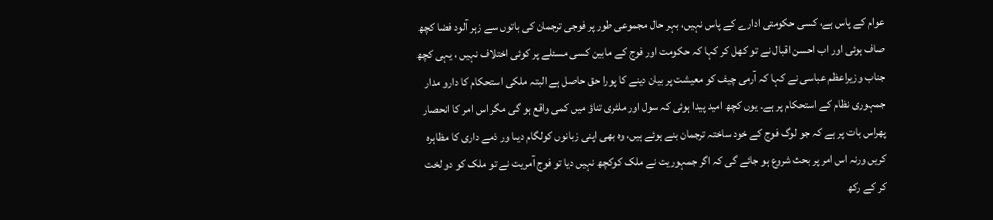عوام کے پاس ہے، کسی حکومتی ادارے کے پاس نہیں، بہر حال مجموعی طور پر فوجی ترجمان کی باتوں سے زہر آلود فضا کچھ صاف ہوئی اور اب احسن اقبال نے تو کھل کر کہا کہ حکومت اور فوج کے مابین کسی مسئلے پر کوئی اختلاف نہیں ، یہی کچھ جناب وزیراعظم عباسی نے کہا کہ آرمی چیف کو معیشت پر بیان دینے کا پورا حق حاصل ہے البتہ ملکی استحکام کا دارو مدار جمہوری نظام کے استحکام پر ہے۔ یوں کچھ امید پیدا ہوئی کہ سول اور ملٹری تناؤ میں کمی واقع ہو گی مگر اس امر کا انحصار پھراس بات پر ہے کہ جو لوگ فوج کے خود ساختہ ترجمان بنے ہوئے ہیں، وہ بھی اپنی زبانوں کولگام دیںا ور ذمے داری کا مظاہرہ کریں ورنہ اس امر پر بحث شروع ہو جائے گی کہ اگر جمہوریت نے ملک کوکچھ نہیں دیا تو فوج آمریت نے تو ملک کو دو لخت کر کے رکھ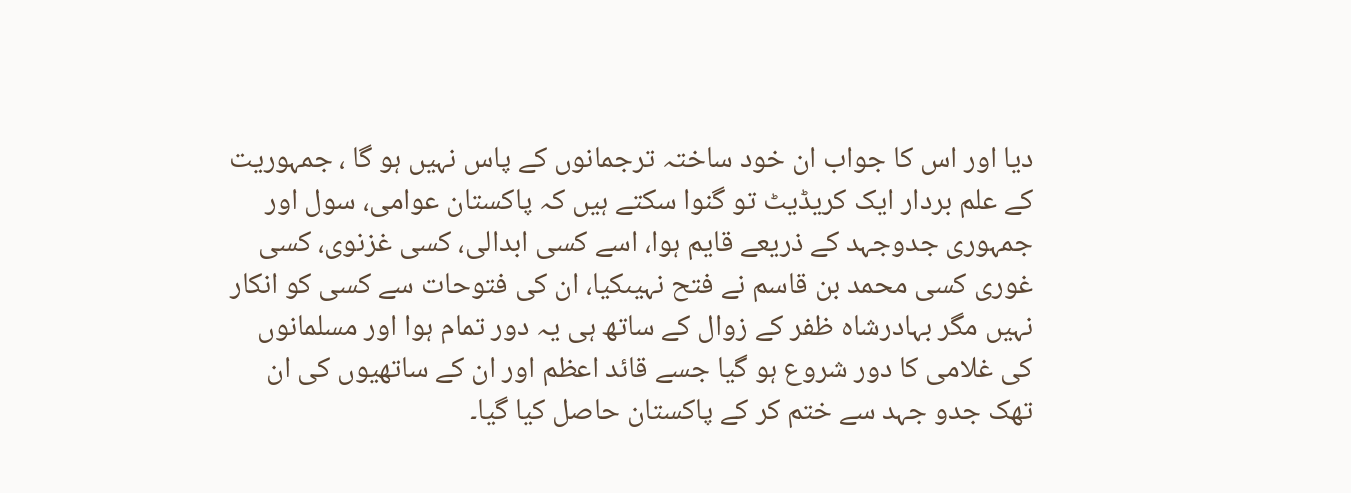دیا اور اس کا جواب ان خود ساختہ ترجمانوں کے پاس نہیں ہو گا ، جمہوریت کے علم بردار ایک کریڈیٹ تو گنوا سکتے ہیں کہ پاکستان عوامی، سول اور جمہوری جدوجہد کے ذریعے قایم ہوا، اسے کسی ابدالی، کسی غزنوی، کسی غوری کسی محمد بن قاسم نے فتح نہیںکیا، ان کی فتوحات سے کسی کو انکار نہیں مگر بہادرشاہ ظفر کے زوال کے ساتھ ہی یہ دور تمام ہوا اور مسلمانوں کی غلامی کا دور شروع ہو گیا جسے قائد اعظم اور ان کے ساتھیوں کی ان تھک جدو جہد سے ختم کر کے پاکستان حاصل کیا گیا۔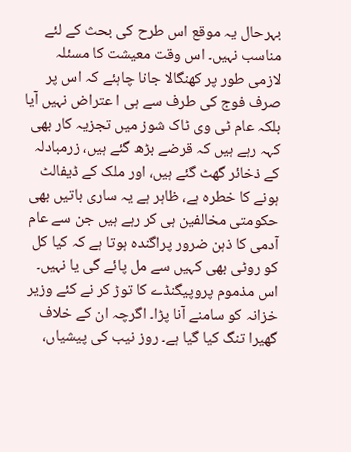بہرحال یہ موقع اس طرح کی بحث کے لئے مناسب نہیں۔ اس وقت معیشت کا مسئلہ لازمی طور پر کھنگالا جانا چاہئے کہ اس پر صرف فوج کی طرف سے ہی ا عتراض نہیں آیا بلکہ عام ٹی وی ٹاک شوز میں تجزیہ کار بھی کہہ رہے ہیں کہ قرضے بڑھ گئے ہیں، زرمبادلہ کے ذخائر گھٹ گئے ہیں، اور ملک کے ڈیفالٹ ہونے کا خطرہ ہے، ظاہر ہے یہ ساری باتیں بھی حکومتی مخالفین ہی کر رہے ہیں جن سے عام آدمی کا ذہن ضرور پراگندہ ہوتا ہے کہ کیا کل کو روٹی بھی کہیں سے مل پائے گی یا نہیں۔ اس مذموم پروپیگنڈے کا توڑ کر نے کئے وزیر خزانہ کو سامنے آنا پڑا۔ اگرچہ ان کے خلاف گھیرا تنگ کیا گیا ہے۔ روز نیب کی پیشیاں،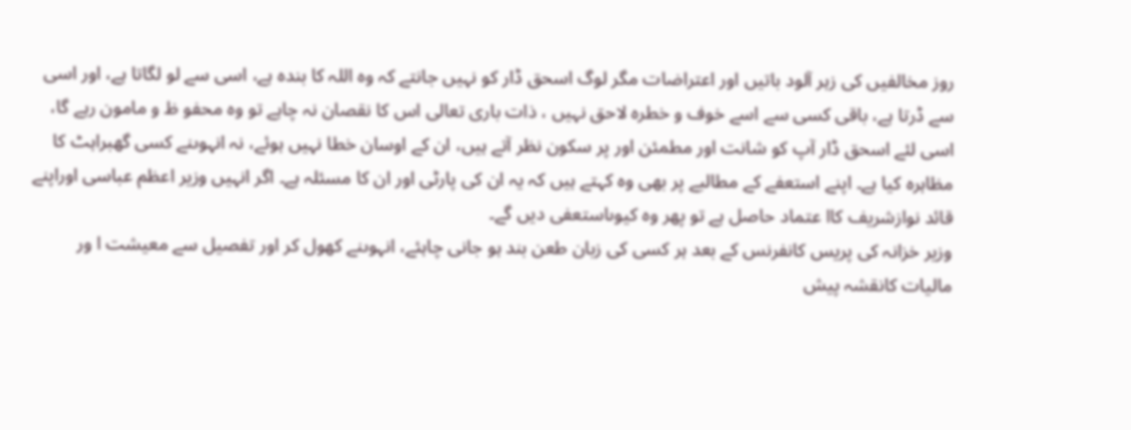روز مخالفیں کی زہر آلود باتیں اور اعتراضات مگر لوگ اسحق ڈار کو نہیں جانتے کہ وہ اللہ کا بندہ ہے، اسی سے لو لگاتا ہے، اور اسی سے ڈرتا ہے، باقی کسی سے اسے خوف و خطرہ لاحق نہیں ، ذات باری تعالی اس کا نقصان نہ چاہے تو وہ محفو ظ و مامون رہے گا، اسی لئے اسحق ڈار آپ کو شانت اور مطمئن اور پر سکون نظر آتے ہیں، ان کے اوسان خطا نہیں ہوئے، نہ انہوںنے کسی گھبراہٹ کا مظاہرہ کیا ہے۔ اپنے استعفے کے مطالبے پر بھی وہ کہتے ہیں کہ یہ ان کی پارٹی اور ان کا مسئلہ ہے۔ اگر انہیں وزیر اعظم عباسی اوراپنے قائد نوازشریف کاا عتماد حاصل ہے تو پھر وہ کیوںاستعفی دیں گے۔
وزیر خزانہ کی پریس کانفرنس کے بعد ہر کسی کی زبان طعن بند ہو جانی چاہئے، انہوںنے کھول کر اور تفصیل سے معیشت ا ور مالیات کانقشہ پیش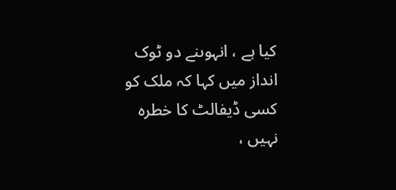کیا ہے ، انہوںنے دو ٹوک انداز میں کہا کہ ملک کو کسی ڈیفالٹ کا خطرہ نہیں ،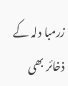زرمبا دلہ کے ذخائر بھی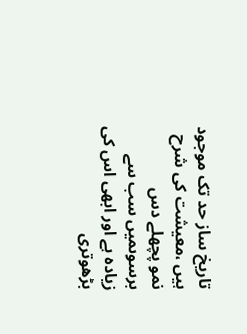تاریخ ساز حد تک موجود ہیں ،معیشت کی شرح نمو پچھلے دس برسوںمیں سب سے زیادہ ہے اور ابھی اس کی بڑھوتری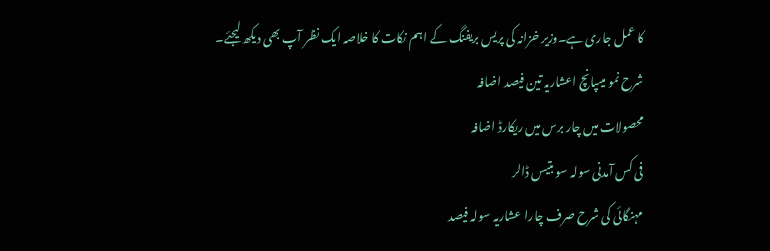کا عمل جاری ہے۔وزیر خزانہ کی پریس بریفنگ کے اہم نکات کا خلاصہ ایک نظر آپ بھی دیکھ لیجئے۔
شرح نمو میںپانچ اعشاریہ تین فیصد اضافہ
محصولات میں چار برس میں ریکارڈ اضافہ
فی کس آمدنی سولہ سو بتیس ڈالر
مہنگائی کی شرح صرف چارا عشاریہ سولہ فیصد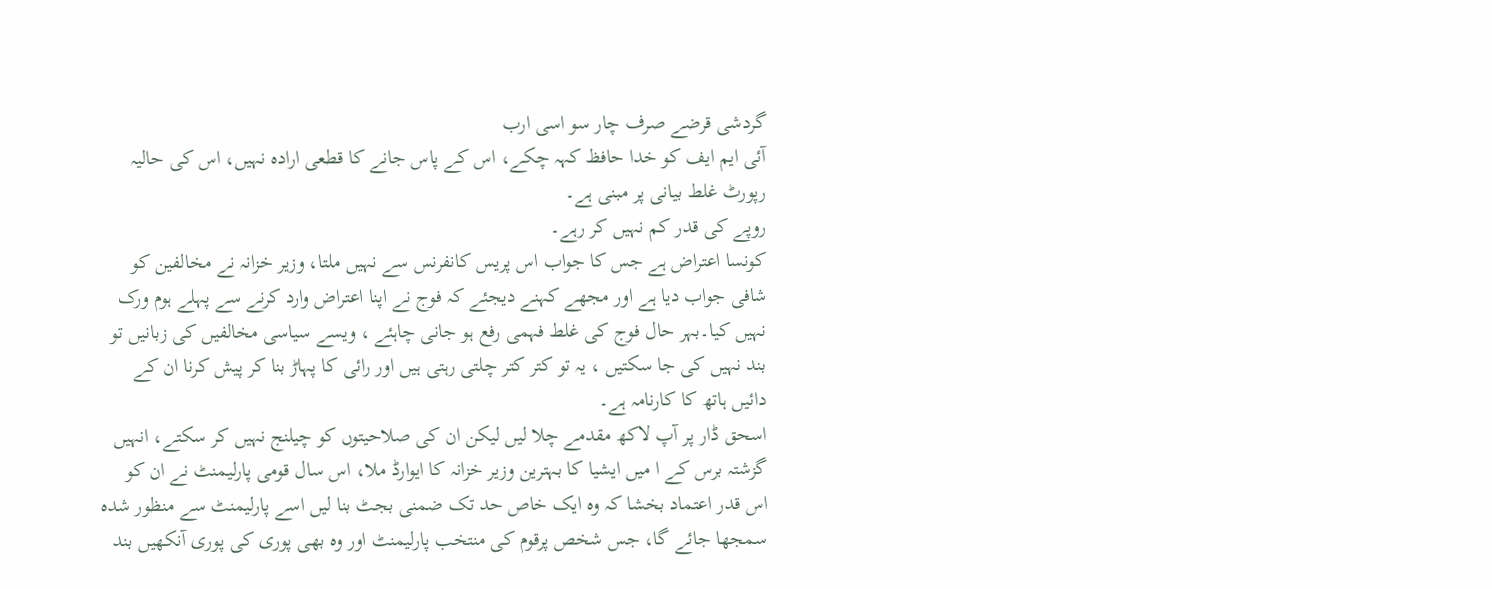گردشی قرضے صرف چار سو اسی ارب
آئی ایم ایف کو خدا حافظ کہہ چکے، اس کے پاس جانے کا قطعی ارادہ نہیں، اس کی حالیہ رپورٹ غلط بیانی پر مبنی ہے۔
روپے کی قدر کم نہیں کر رہے۔
کونسا اعتراض ہے جس کا جواب اس پریس کانفرنس سے نہیں ملتا، وزیر خزانہ نے مخالفین کو شافی جواب دیا ہے اور مجھے کہنے دیجئے کہ فوج نے اپنا اعتراض وارد کرنے سے پہلے ہوم ورک نہیں کیا۔بہر حال فوج کی غلط فہمی رفع ہو جانی چاہئے ، ویسے سیاسی مخالفیں کی زبانیں تو بند نہیں کی جا سکتیں ، یہ تو کتر کتر چلتی رہتی ہیں اور رائی کا پہاڑ بنا کر پیش کرنا ان کے دائیں ہاتھ کا کارنامہ ہے۔
اسحق ڈار پر آپ لاکھ مقدمے چلا لیں لیکن ان کی صلاحیتوں کو چیلنج نہیں کر سکتے، انہیں گزشتہ برس کے ا میں ایشیا کا بہترین وزیر خزانہ کا ایوارڈ ملا، اس سال قومی پارلیمنٹ نے ان کو اس قدر اعتماد بخشا کہ وہ ایک خاص حد تک ضمنی بجٹ بنا لیں اسے پارلیمنٹ سے منظور شدہ سمجھا جائے گا، جس شخص پرقوم کی منتخب پارلیمنٹ اور وہ بھی پوری کی پوری آنکھیں بند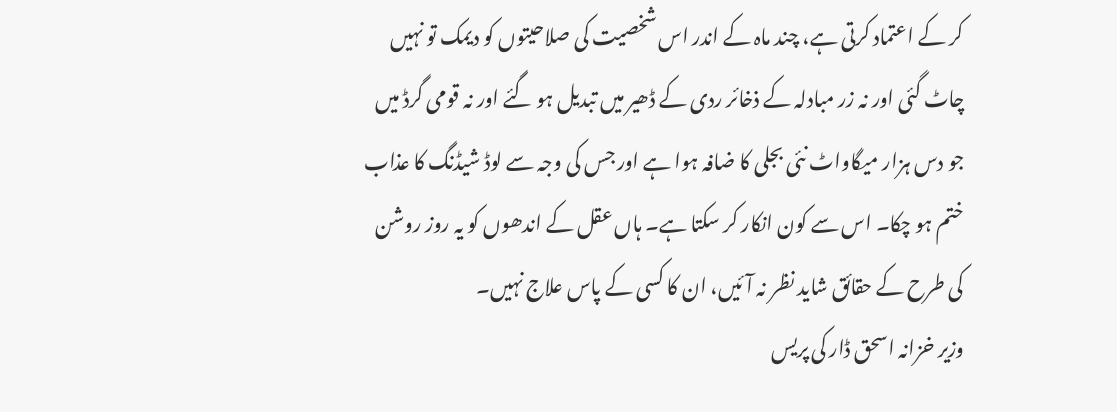کر کے اعتماد کرتی ہے، چند ماہ کے اندر اس شخصیت کی صلاحیتوں کو دیمک تو نہیں چاٹ گئی اور نہ زر مبادلہ کے ذخائر ردی کے ڈھیر میں تبدیل ہو گئے اور نہ قومی گرڈ میں جو دس ہزار میگاواٹ نئی بجلی کا ضافہ ہوا ہے اور جس کی وجہ سے لوڈ شیڈنگ کا عذاب ختم ہو چکا۔ اس سے کون انکار کر سکتا ہے۔ ہاں عقل کے اندھوں کو یہ روز روشن کی طرح کے حقائق شاید نظر نہ آئیں، ان کا کسی کے پاس علاج نہیں۔
وزیر خزانہ اسحق ڈار کی پریس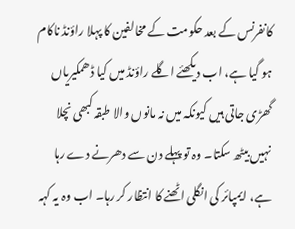کانفرنس کے بعد حکومت کے مخالفین کا پہلا راؤنڈ ناکام ہو گیا ہے، اب دیکھئے اگلے راؤنڈ میں کیا ڈھمکیریاں گھڑی جاتی ہیں کیونکہ میں نہ مانوں والا طبقہ کبھی نچلا نہیں بیٹھ سکتا۔ وہ تو پہلے دن سے دھرنے دے رہا ہے، ایمپائر کی انگلی اٹھنے کا انتظار کر رہا۔ اب وہ یہ کہہ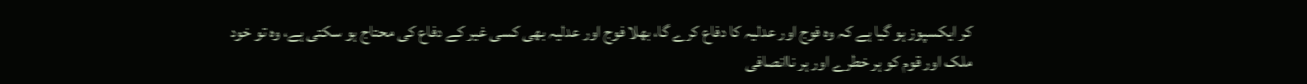کر ایکسپوز ہو گیا ہے کہ وہ فوج اور عدلیہ کا دفاع کرے گا، بھلا فوج اور عدلیہ بھی کسی غیر کے دفاع کی محتاج ہو سکتی ہے، وہ تو خود ملک اور قوم کو ہر خطرے اور ہر ناانصافی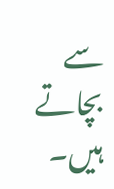سے بچاتے ہیں۔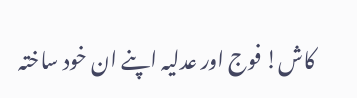کاش! فوج اور عدلیہ اپنے ان خود ساختہ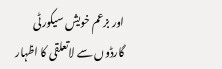اور بزعم خویش سیکورٹی گارڈوں سے لاتعلقی کا اظہار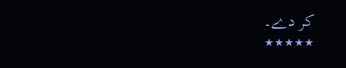کر دے۔
٭٭٭٭٭